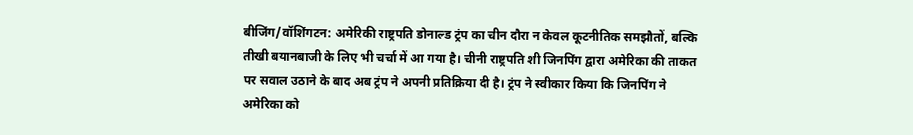बीजिंग/वॉशिंगटन: अमेरिकी राष्ट्रपति डोनाल्ड ट्रंप का चीन दौरा न केवल कूटनीतिक समझौतों, बल्कि तीखी बयानबाजी के लिए भी चर्चा में आ गया है। चीनी राष्ट्रपति शी जिनपिंग द्वारा अमेरिका की ताकत पर सवाल उठाने के बाद अब ट्रंप ने अपनी प्रतिक्रिया दी है। ट्रंप ने स्वीकार किया कि जिनपिंग ने अमेरिका को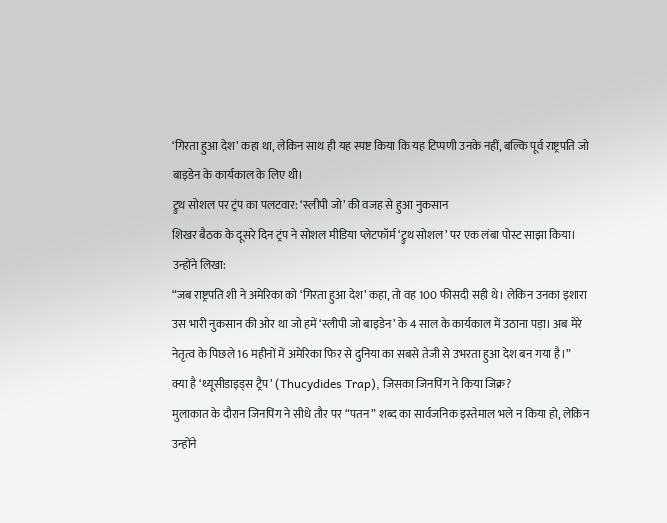‘गिरता हुआ देश’ कहा था, लेकिन साथ ही यह स्पष्ट किया कि यह टिप्पणी उनके नहीं, बल्कि पूर्व राष्ट्रपति जो बाइडेन के कार्यकाल के लिए थी।
ट्रुथ सोशल पर ट्रंप का पलटवार: ‘स्लीपी जो’ की वजह से हुआ नुकसान
शिखर बैठक के दूसरे दिन ट्रंप ने सोशल मीडिया प्लेटफॉर्म ‘ट्रुथ सोशल’ पर एक लंबा पोस्ट साझा किया। उन्होंने लिखा:
“जब राष्ट्रपति शी ने अमेरिका को ‘गिरता हुआ देश’ कहा, तो वह 100 फीसदी सही थे। लेकिन उनका इशारा उस भारी नुकसान की ओर था जो हमें ‘स्लीपी जो बाइडेन’ के 4 साल के कार्यकाल में उठाना पड़ा। अब मेरे नेतृत्व के पिछले 16 महीनों में अमेरिका फिर से दुनिया का सबसे तेजी से उभरता हुआ देश बन गया है।”
क्या है ‘थ्यूसीडाइड्स ट्रैप’ (Thucydides Trap), जिसका जिनपिंग ने किया जिक्र?
मुलाकात के दौरान जिनपिंग ने सीधे तौर पर “पतन” शब्द का सार्वजनिक इस्तेमाल भले न किया हो, लेकिन उन्होंने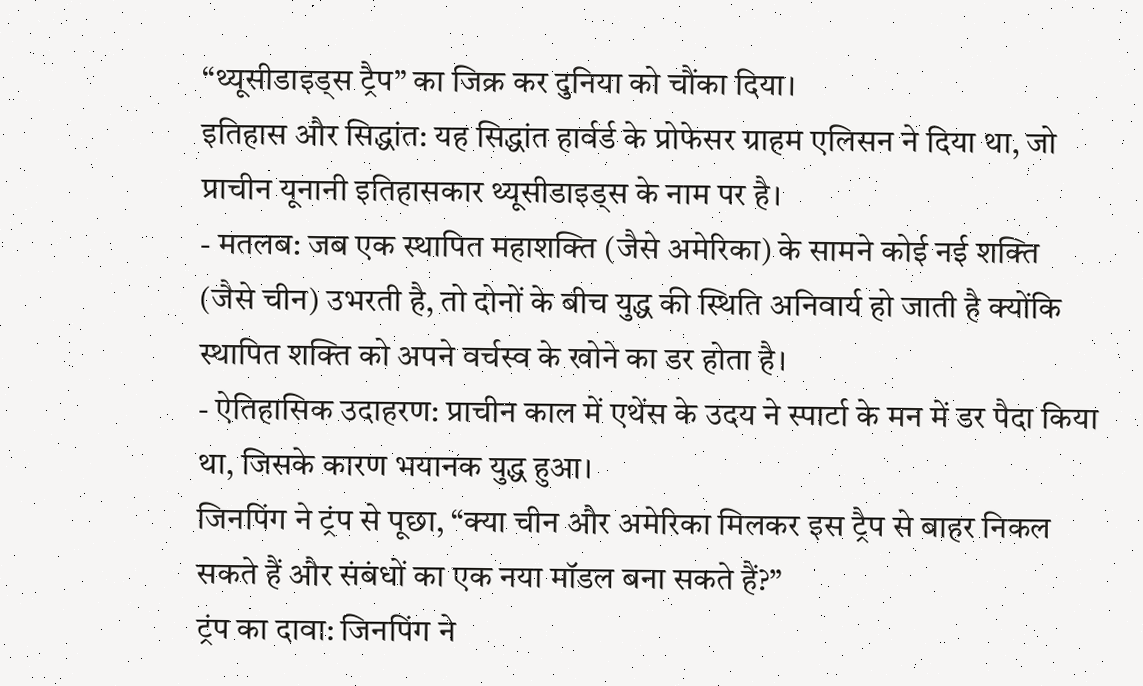“थ्यूसीडाइड्स ट्रैप” का जिक्र कर दुनिया को चौंका दिया।
इतिहास और सिद्धांत: यह सिद्धांत हार्वर्ड के प्रोफेसर ग्राहम एलिसन ने दिया था, जो प्राचीन यूनानी इतिहासकार थ्यूसीडाइड्स के नाम पर है।
- मतलब: जब एक स्थापित महाशक्ति (जैसे अमेरिका) के सामने कोई नई शक्ति (जैसे चीन) उभरती है, तो दोनों के बीच युद्ध की स्थिति अनिवार्य हो जाती है क्योंकि स्थापित शक्ति को अपने वर्चस्व के खोने का डर होता है।
- ऐतिहासिक उदाहरण: प्राचीन काल में एथेंस के उदय ने स्पार्टा के मन में डर पैदा किया था, जिसके कारण भयानक युद्ध हुआ।
जिनपिंग ने ट्रंप से पूछा, “क्या चीन और अमेरिका मिलकर इस ट्रैप से बाहर निकल सकते हैं और संबंधों का एक नया मॉडल बना सकते हैं?”
ट्रंप का दावा: जिनपिंग ने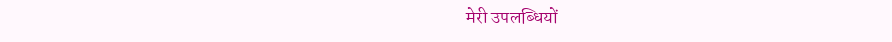मेरी उपलब्धियों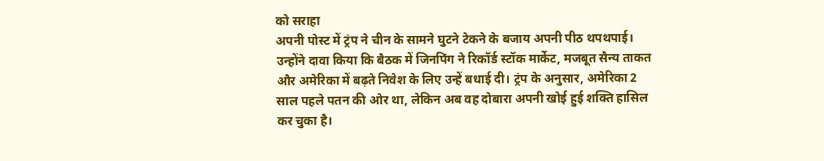को सराहा
अपनी पोस्ट में ट्रंप ने चीन के सामने घुटने टेकने के बजाय अपनी पीठ थपथपाई। उन्होंने दावा किया कि बैठक में जिनपिंग ने रिकॉर्ड स्टॉक मार्केट, मजबूत सैन्य ताकत और अमेरिका में बढ़ते निवेश के लिए उन्हें बधाई दी। ट्रंप के अनुसार, अमेरिका 2 साल पहले पतन की ओर था, लेकिन अब वह दोबारा अपनी खोई हुई शक्ति हासिल कर चुका है।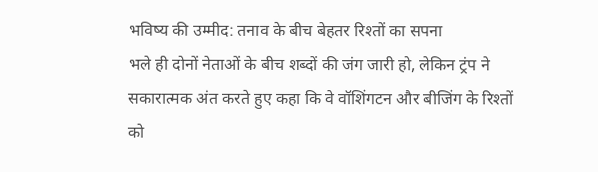भविष्य की उम्मीद: तनाव के बीच बेहतर रिश्तों का सपना
भले ही दोनों नेताओं के बीच शब्दों की जंग जारी हो, लेकिन ट्रंप ने सकारात्मक अंत करते हुए कहा कि वे वॉशिंगटन और बीजिंग के रिश्तों को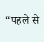“पहले से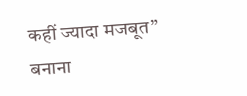कहीं ज्यादा मजबूत” बनाना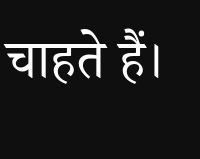चाहते हैं।